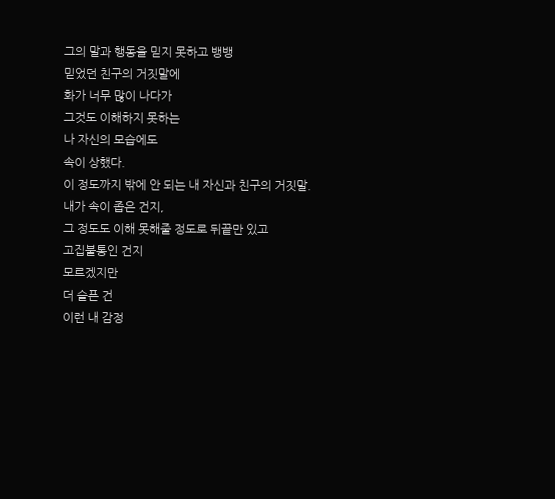그의 말과 행동을 믿지 못하고 뱅뱅
믿었던 친구의 거짓말에
화가 너무 많이 나다가
그것도 이해하지 못하는
나 자신의 모습에도
속이 상했다.
이 정도까지 밖에 안 되는 내 자신과 친구의 거짓말.
내가 속이 좁은 건지,
그 정도도 이해 못해줄 정도로 뒤끝만 있고
고집불통인 건지
모르겠지만
더 슬픈 건
이런 내 감정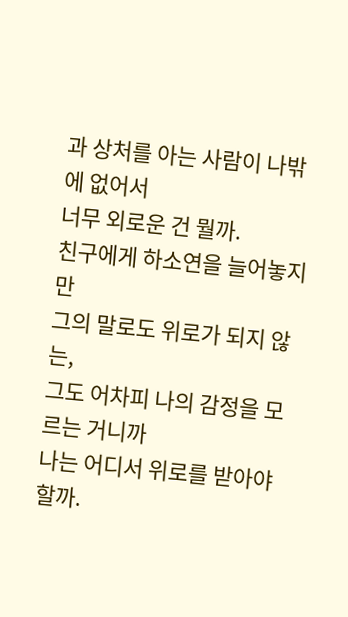과 상처를 아는 사람이 나밖에 없어서
너무 외로운 건 뭘까.
친구에게 하소연을 늘어놓지만
그의 말로도 위로가 되지 않는,
그도 어차피 나의 감정을 모르는 거니까
나는 어디서 위로를 받아야 할까.